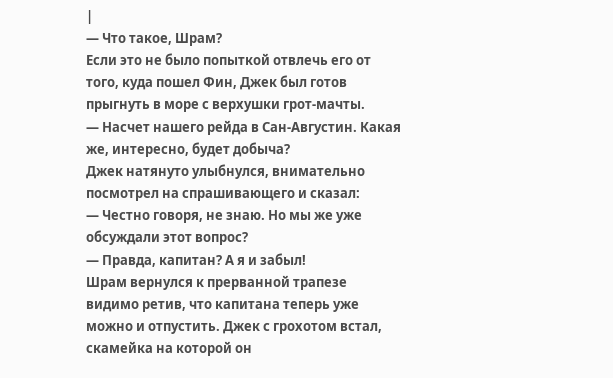|
— Что такое, Шрам?
Если это не было попыткой отвлечь его от того, куда пошел Фин, Джек был готов прыгнуть в море с верхушки грот-мачты.
— Насчет нашего рейда в Сан-Августин. Какая же, интересно, будет добыча?
Джек натянуто улыбнулся, внимательно посмотрел на спрашивающего и сказал:
— Честно говоря, не знаю. Но мы же уже обсуждали этот вопрос?
— Правда, капитан? А я и забыл!
Шрам вернулся к прерванной трапезе видимо ретив, что капитана теперь уже можно и отпустить. Джек с грохотом встал, скамейка на которой он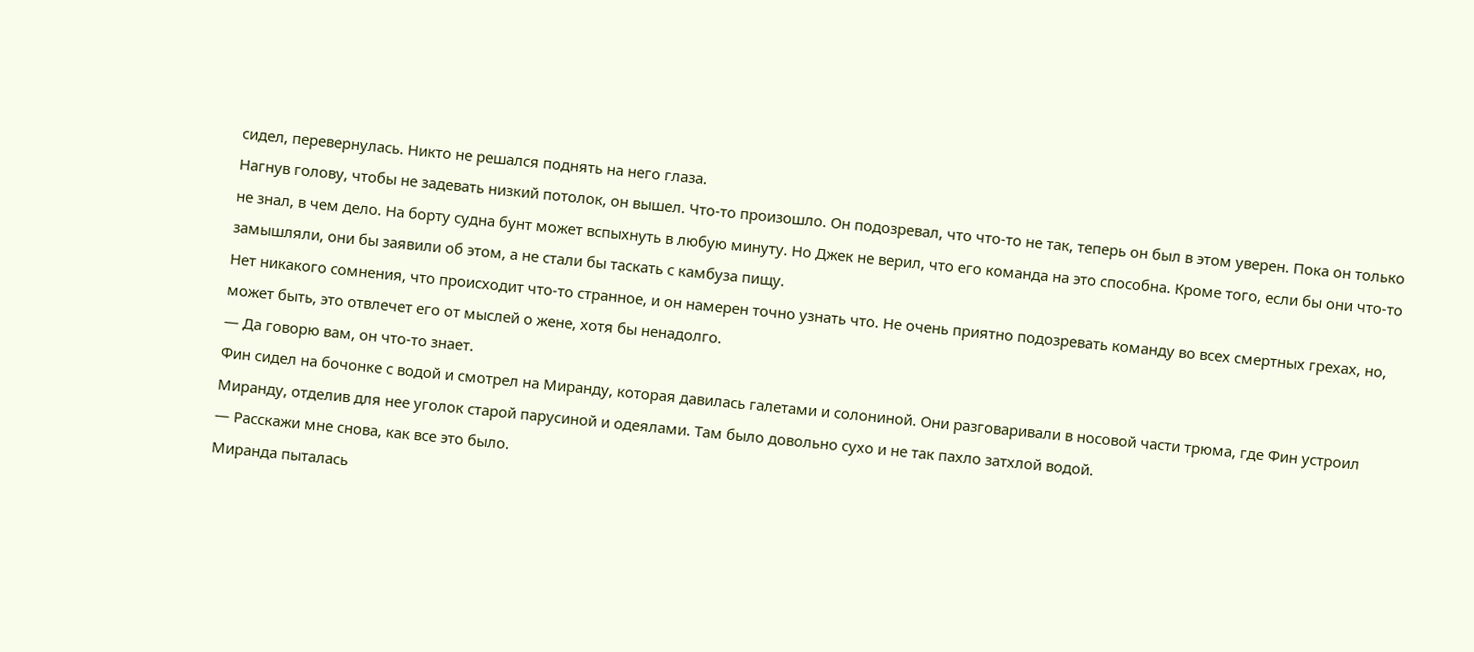сидел, перевернулась. Никто не решался поднять на него глаза.
Нагнув голову, чтобы не задевать низкий потолок, он вышел. Что-то произошло. Он подозревал, что что-то не так, теперь он был в этом уверен. Пока он только не знал, в чем дело. На борту судна бунт может вспыхнуть в любую минуту. Но Джек не верил, что его команда на это способна. Кроме того, если бы они что-то замышляли, они бы заявили об этом, а не стали бы таскать с камбуза пищу.
Нет никакого сомнения, что происходит что-то странное, и он намерен точно узнать что. Не очень приятно подозревать команду во всех смертных грехах, но, может быть, это отвлечет его от мыслей о жене, хотя бы ненадолго.
— Да говорю вам, он что-то знает.
Фин сидел на бочонке с водой и смотрел на Миранду, которая давилась галетами и солониной. Они разговаривали в носовой части трюма, где Фин устроил Миранду, отделив для нее уголок старой парусиной и одеялами. Там было довольно сухо и не так пахло затхлой водой.
— Расскажи мне снова, как все это было.
Миранда пыталась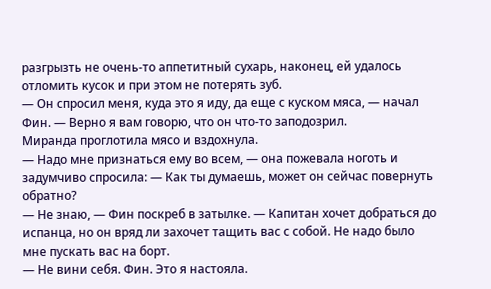разгрызть не очень-то аппетитный сухарь, наконец, ей удалось отломить кусок и при этом не потерять зуб.
— Он спросил меня, куда это я иду, да еще с куском мяса, — начал Фин. — Верно я вам говорю, что он что-то заподозрил.
Миранда проглотила мясо и вздохнула.
— Надо мне признаться ему во всем, — она пожевала ноготь и задумчиво спросила: — Как ты думаешь, может он сейчас повернуть обратно?
— Не знаю, — Фин поскреб в затылке. — Капитан хочет добраться до испанца, но он вряд ли захочет тащить вас с собой. Не надо было мне пускать вас на борт.
— Не вини себя. Фин. Это я настояла.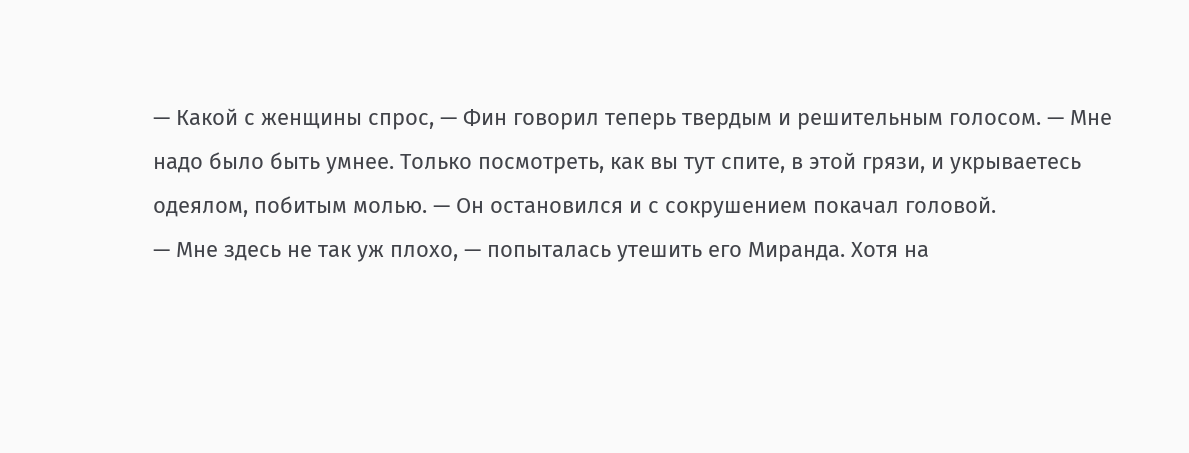— Какой с женщины спрос, — Фин говорил теперь твердым и решительным голосом. — Мне надо было быть умнее. Только посмотреть, как вы тут спите, в этой грязи, и укрываетесь одеялом, побитым молью. — Он остановился и с сокрушением покачал головой.
— Мне здесь не так уж плохо, — попыталась утешить его Миранда. Хотя на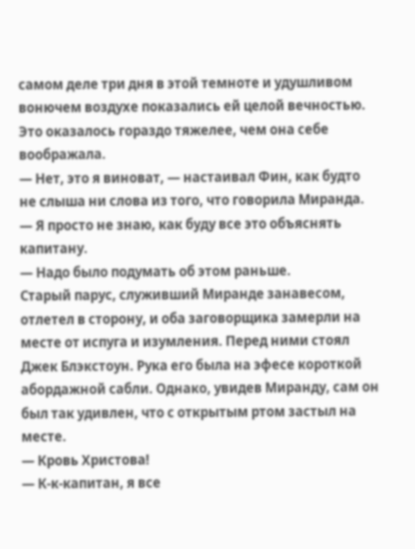самом деле три дня в этой темноте и удушливом вонючем воздухе показались ей целой вечностью. Это оказалось гораздо тяжелее, чем она себе воображала.
— Нет, это я виноват, — настаивал Фин, как будто не слыша ни слова из того, что говорила Миранда. — Я просто не знаю, как буду все это объяснять капитану.
— Надо было подумать об этом раньше.
Старый парус, служивший Миранде занавесом, отлетел в сторону, и оба заговорщика замерли на месте от испуга и изумления. Перед ними стоял Джек Блэкстоун. Рука его была на эфесе короткой абордажной сабли. Однако, увидев Миранду, сам он был так удивлен, что с открытым ртом застыл на месте.
— Кровь Христова!
— К-к-капитан, я все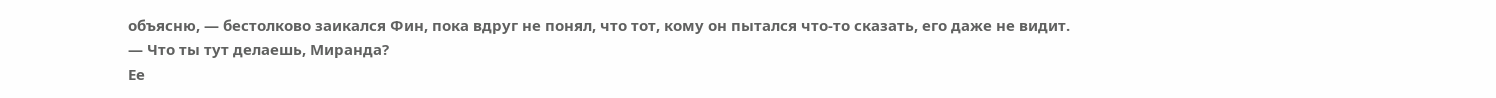объясню, — бестолково заикался Фин, пока вдруг не понял, что тот, кому он пытался что-то сказать, его даже не видит.
— Что ты тут делаешь, Миранда?
Ее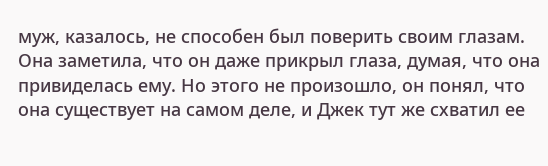муж, казалось, не способен был поверить своим глазам. Она заметила, что он даже прикрыл глаза, думая, что она привиделась ему. Но этого не произошло, он понял, что она существует на самом деле, и Джек тут же схватил ее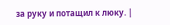за руку и потащил к люку. |